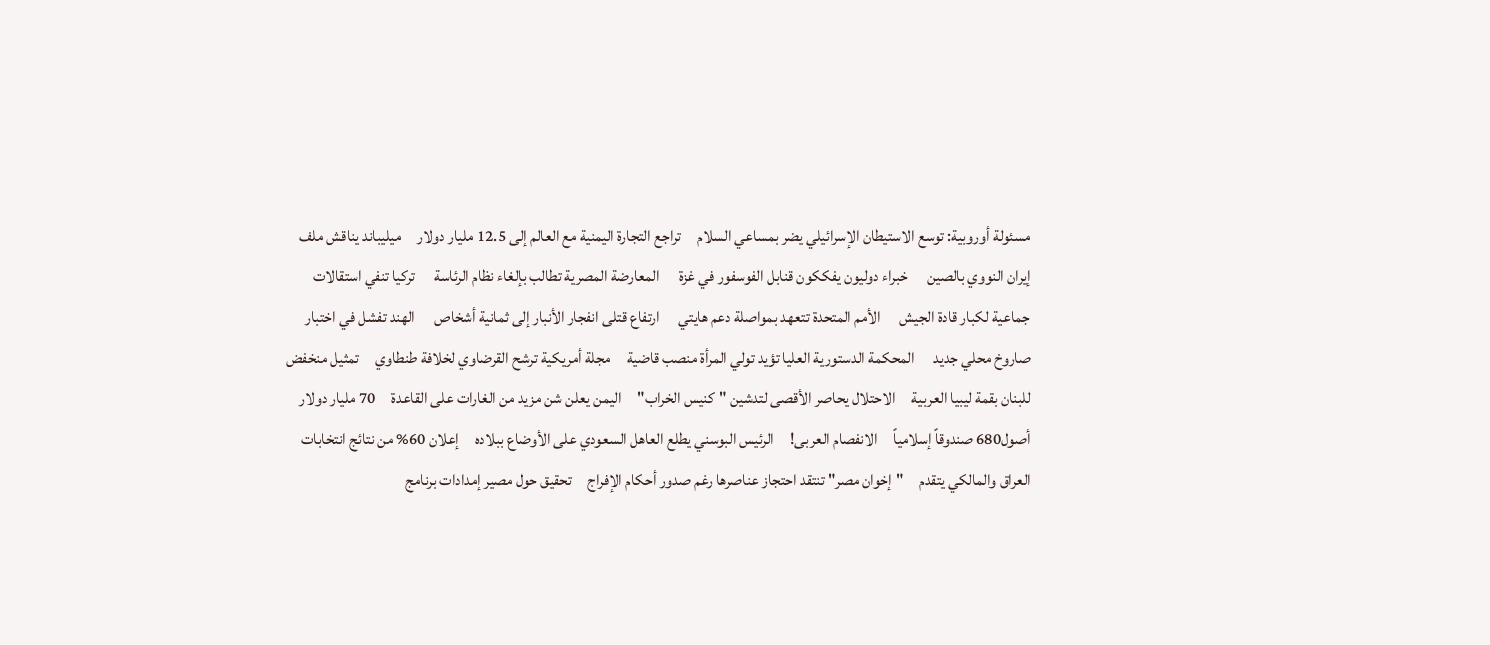مسئولة أوروبية: توسع الاستيطان الإسرائيلي يضر بمساعي السلام     تراجع التجارة اليمنية مع العالم إلى 12.5 مليار دولار     ميليباند يناقش ملف إيران النووي بالصين      خبراء دوليون يفككون قنابل الفوسفور في غزة      المعارضة المصرية تطالب بإلغاء نظام الرئاسة      تركيا تنفي استقالات جماعية لكبار قادة الجيش      الأمم المتحدة تتعهد بمواصلة دعم هايتي      ارتفاع قتلى انفجار الأنبار إلى ثمانية أشخاص      الهند تفشل في اختبار صاروخ محلي جديد      المحكمة الدستورية العليا تؤيد تولي المرأة منصب قاضية     مجلة أمريكية ترشح القرضاوي لخلافة طنطاوي     تمثيل منخفض للبنان بقمة ليبيا العربية     الاحتلال يحاصر الأقصى لتدشين "كنيس الخراب"     اليمن يعلن شن مزيد من الغارات على القاعدة     70 مليار دولار أصول680 صندوقاً إسلامياً     الانفصام العربى!     الرئيس البوسني يطلع العاهل السعودي على الأوضاع ببلاده     إعلان 60% من نتائج انتخابات العراق والمالكي يتقدم     "إخوان مصر" تنتقد احتجاز عناصرها رغم صدور أحكام الإفراج     تحقيق حول مصير إمدادات برنامج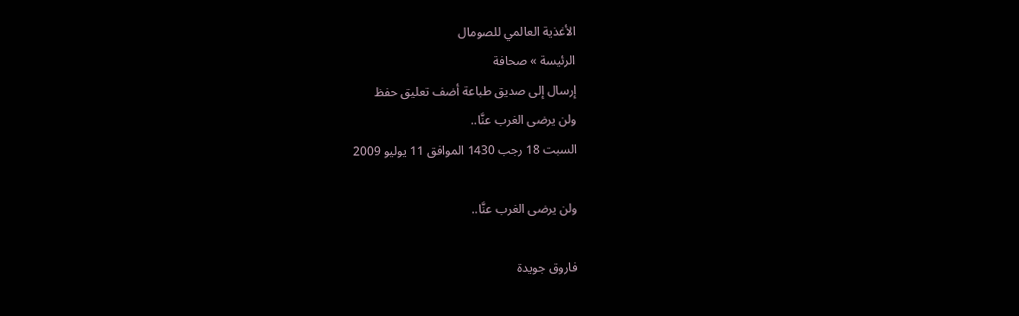الأغذية العالمي للصومال
الرئيسة » صحافة
إرسال إلى صديق طباعة أضف تعليق حفظ
ولن يرضى الغرب عنَّا..
السبت 18 رجب 1430 الموافق 11 يوليو 2009

ولن يرضى الغرب عنَّا..

فاروق جويدة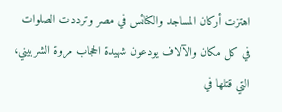اهتزت أركان المساجد والكنائس في مصر وترددت الصلوات في كل مكان والآلاف يودعون شهيدة الحجاب مروة الشربيني، التي قتلها في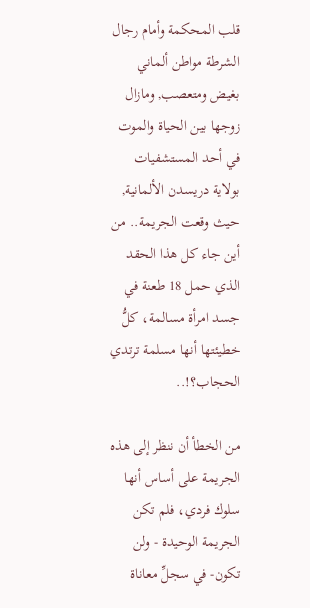قلب المحكمة وأمام رجال الشرطة مواطن ألماني بغيض ومتعصب, ومازال زوجها بين الحياة والموت في أحد المستشفيات بولاية دريسدن الألمانية, حيث وقعت الجريمة.. من أين جاء كل هذا الحقد الذي حمل 18 طعنة في جسد امرأة مسالمة، كلُّ خطيئتها أنها مسلمة ترتدي الحجاب؟!..

من الخطأ أن ننظر إلى هذه الجريمة على أساس أنها سلوك فردي، فلم تكن الجريمة الوحيدة - ولن تكون- في سجلِّ معاناة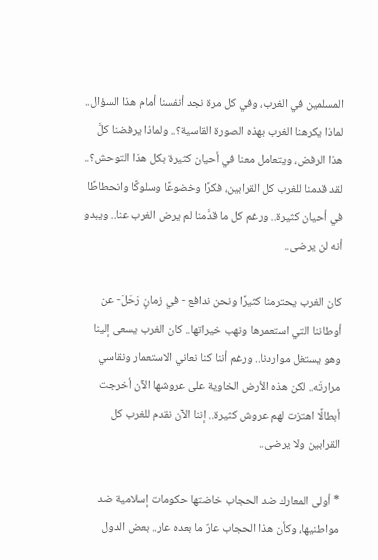المسلمين في الغرب، وفي كل مرة نجد أنفسنا أمام هذا السؤال.. لماذا يكرهنا الغرب بهذه الصورة القاسية؟.. ولماذا يرفضنا كلَّ هذا الرفض، ويتعامل معنا في أحيان كثيرة بكل هذا التوحش؟.. لقد قدمنا للغرب كل القرابين، فكرًا وخضوعًا وسلوكًا وانحطاطًا في أحيان كثيرة.. ورغم كل ما قدَّمنا لم يرض الغرب عنا.. ويبدو أنه لن يرضى..

كان الغرب يحترمنا كثيرًا ونحن ندافع - في زمانٍ رَحَلَ- عن أوطاننا التي استعمرها ونهب خيراتها.. كان الغرب يسعى إلينا وهو يستغل مواردنا.. ورغم أننا كنا نعاني الاستعمار ونقاسي مرارتَه.. لكن هذه الأرض الخاوية على عروشها الآن أخرجت أبطالًا اهتزت لهم عروش كثيرة.. إننا الآن نقدم للغرب كل القرابين ولا يرضى..

* أولى المعارك ضد الحجاب خاضتها حكومات إسلامية ضد مواطنيها، وكأن هذا الحجاب عارٌ ما بعده عار.. بعض الدول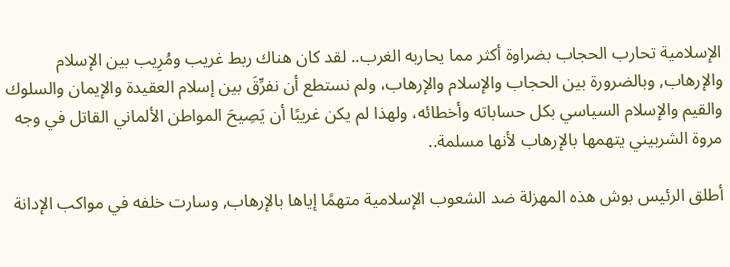الإسلامية تحارب الحجاب بضراوة أكثر مما يحاربه الغرب.. لقد كان هناك ربط غريب ومُرِيب بين الإسلام والإرهاب, وبالضرورة بين الحجاب والإسلام والإرهاب، ولم نستطع أن نفرِّقَ بين إسلام العقيدة والإيمان والسلوك والقيم والإسلام السياسي بكل حساباته وأخطائه، ولهذا لم يكن غريبًا أن يَصِيحَ المواطن الألماني القاتل في وجه مروة الشربيني يتهمها بالإرهاب لأنها مسلمة..

أطلق الرئيس بوش هذه المهزلة ضد الشعوب الإسلامية متهمًا إياها بالإرهاب, وسارت خلفه في مواكب الإدانة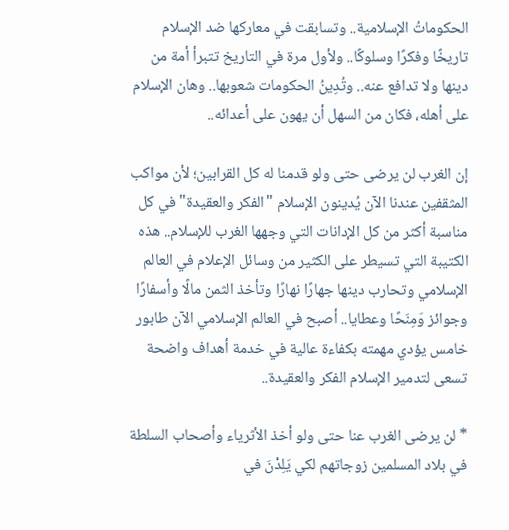الحكوماتُ الإسلامية.. وتسابقت في معاركها ضد الإسلام تاريخًا وفكرًا وسلوكًا.. ولأول مرة في التاريخ تتبرأ أمة من دينها ولا تدافع عنه.. وتُدِينُ الحكومات شعوبها.. وهان الإسلام على أهله، فكان من السهل أن يهون على أعدائه..

إن الغرب لن يرضى حتى ولو قدمنا له كل القرابين؛ لأن مواكب المثقفين عندنا الآن يُدينون الإسلام "الفكر والعقيدة" في كل مناسبة أكثر من كل الإدانات التي وجهها الغرب للإسلام.. هذه الكتيبة التي تسيطر على الكثير من وسائل الإعلام في العالم الإسلامي وتحارب دينها جهارًا نهارًا وتأخذ الثمن مالًا وأسفارًا وجوائز وَمِنَحًا وعطايا.. أصبح في العالم الإسلامي الآن طابور خامس يؤدي مهمته بكفاءة عالية في خدمة أهداف واضحة تسعى لتدمير الإسلام الفكر والعقيدة..

* لن يرضى الغرب عنا حتى ولو أخذ الأثرياء وأصحاب السلطة في بلاد المسلمين زوجاتهم لكي يَلِدْنَ في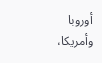أوروبا وأمريكا،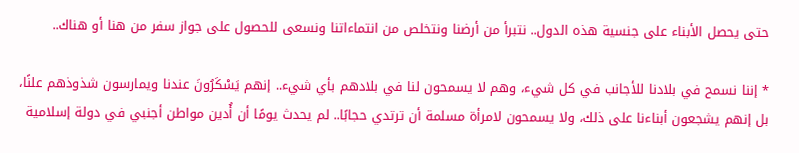حتى يحصل الأبناء على جنسية هذه الدول.. نتبرأ من أرضنا ونتخلص من انتماءاتنا ونسعى للحصول على جواز سفر من هنا أو هناك..

* إننا نسمح في بلادنا للأجانب في كل شيء، وهم لا يسمحون لنا في بلادهم بأي شيء.. إنهم يَسْكَرُونَ عندنا ويمارسون شذوذهم علنًا، بل إنهم يشجعون أبناءنا على ذلك، ولا يسمحون لامرأة مسلمة أن ترتدي حجابًا.. لم يحدث يومًا أن أُدين مواطن أجنبي في دولة إسلامية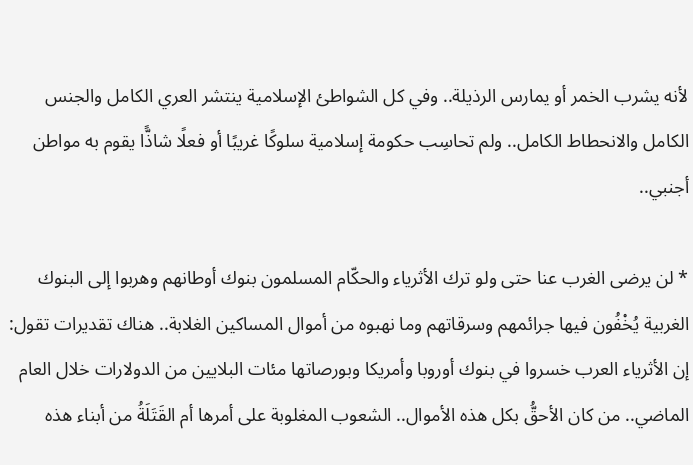لأنه يشرب الخمر أو يمارس الرذيلة.. وفي كل الشواطئ الإسلامية ينتشر العري الكامل والجنس الكامل والانحطاط الكامل.. ولم تحاسِب حكومة إسلامية سلوكًا غريبًا أو فعلًا شاذًّا يقوم به مواطن أجنبي..

* لن يرضى الغرب عنا حتى ولو ترك الأثرياء والحكّام المسلمون بنوك أوطانهم وهربوا إلى البنوك الغربية يُخْفُون فيها جرائمهم وسرقاتهم وما نهبوه من أموال المساكين الغلابة.. هناك تقديرات تقول: إن الأثرياء العرب خسروا في بنوك أوروبا وأمريكا وبورصاتها مئات البلايين من الدولارات خلال العام الماضي.. من كان الأحقُّ بكل هذه الأموال.. الشعوب المغلوبة على أمرها أم القَتَلَةُ من أبناء هذه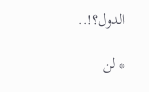الدول؟!..

* لن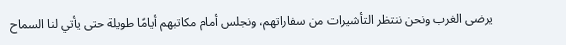يرضى الغرب ونحن ننتظر التأشيرات من سفاراتهم، ونجلس أمام مكاتبهم أيامًا طويلة حتى يأتي لنا السماح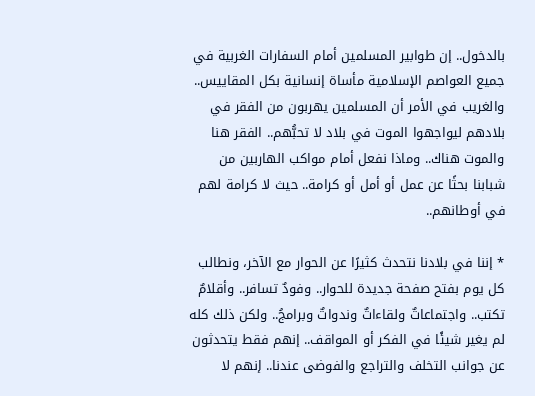بالدخول.. إن طوابير المسلمين أمام السفارات الغربية في جميع العواصم الإسلامية مأساة إنسانية بكل المقاييس.. والغريب في الأمر أن المسلمين يهربون من الفقر في بلادهم ليواجهوا الموت في بلاد لا تحبُّهم.. الفقر هنا والموت هناك.. وماذا نفعل أمام مواكب الهاربين من شبابنا بحثًا عن عمل أو أمل أو كرامة.. حيث لا كرامة لهم في أوطانهم..

* إننا في بلادنا نتحدث كثيرًا عن الحوار مع الآخر، ونطالب كل يوم بفتح صفحة جديدة للحوار.. وفودٌ تسافر.. وأقلامٌ تكتب.. واجتماعاتٌ ولقاءاتٌ وندواتٌ وبرامجُ.. ولكن ذلك كله لم يغير شيئًا في الفكر أو المواقف.. إنهم فقط يتحدثون عن جوانب التخلف والتراجع والفوضى عندنا.. إنهم لا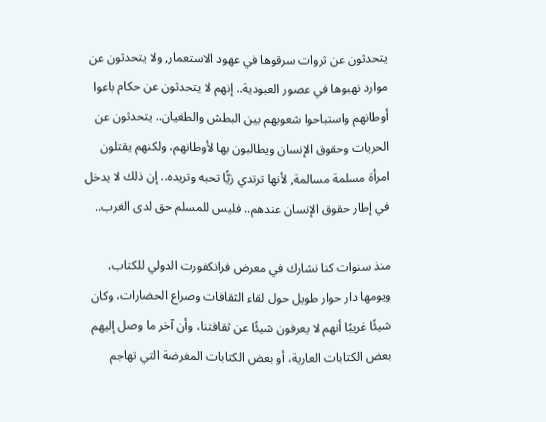يتحدثون عن ثروات سرقوها في عهود الاستعمار, ولا يتحدثون عن موارد نهبوها في عصور العبودية.. إنهم لا يتحدثون عن حكام باعوا أوطانهم واستباحوا شعوبهم بين البطش والطغيان.. يتحدثون عن الحريات وحقوق الإنسان ويطالبون بها لأوطانهم، ولكنهم يقتلون امرأة مسلمة مسالمة, لأنها ترتدي زيًّا تحبه وتريده.. إن ذلك لا يدخل في إطار حقوق الإنسان عندهم.. فليس للمسلم حق لدى الغرب..

منذ سنوات كنا نشارك في معرض فرانكفورت الدولي للكتاب، ويومها دار حوار طويل حول لقاء الثقافات وصراع الحضارات، وكان شيئًا غريبًا أنهم لا يعرفون شيئًا عن ثقافتنا، وأن آخر ما وصل إليهم بعض الكتابات العارية، أو بعض الكتابات المغرضة التي تهاجم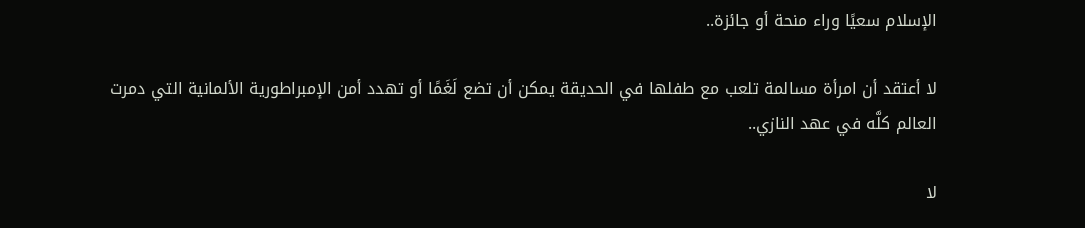الإسلام سعيًا وراء منحة أو جائزة..

لا أعتقد أن امرأة مسالمة تلعب مع طفلها في الحديقة يمكن أن تضع لَغَمًا أو تهدد أمن الإمبراطورية الألمانية التي دمرت العالم كلَّه في عهد النازي..

لا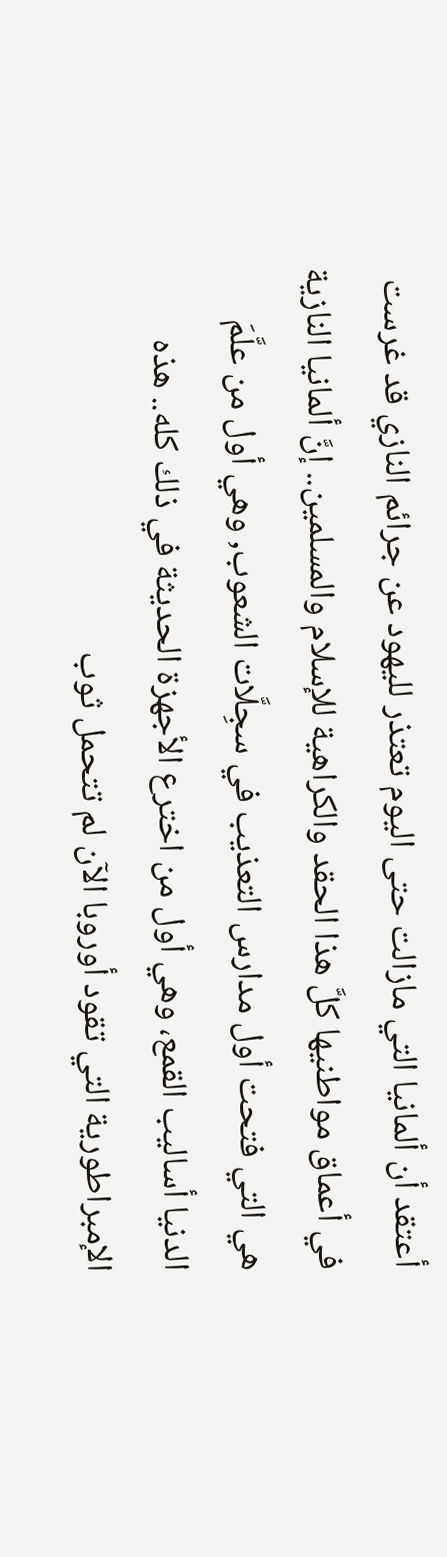أعتقد أن ألمانيا التي مازالت حتى اليوم تعتذر لليهود عن جرائم النازي قد غرست في أعماق مواطنيها كلَّ هذا الحقد والكراهية للإسلام والمسلمين.. إنَّ ألمانيا النازية هي التي فتحت أول مدارس التعذيب في سجِلَّات الشعوب, وهي أول من علَّمَ الدنيا أساليب القمع، وهي أول من اخترع الأجهزة الحديثة في ذلك كله.. هذه الإمبراطورية التي تقود أوروبا الآن لم تتحمل ثوب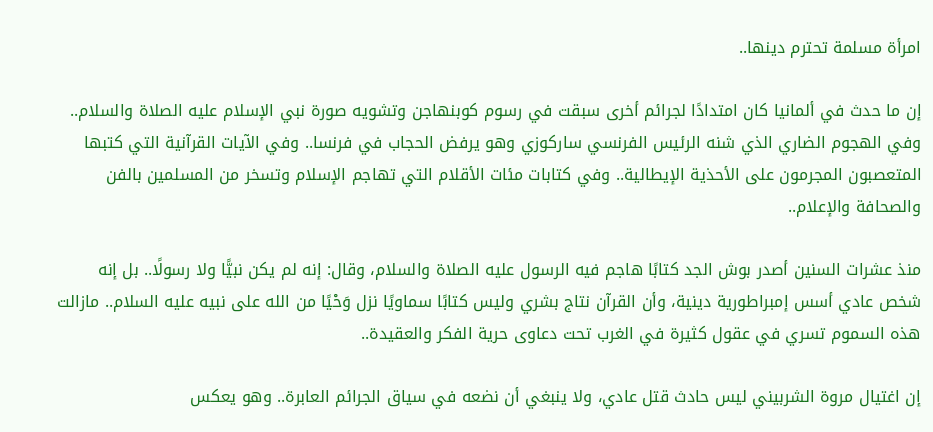امرأة مسلمة تحترم دينها..

إن ما حدث في ألمانيا كان امتدادًا لجرائم أخرى سبقت في رسوم كوبنهاجن وتشويه صورة نبي الإسلام عليه الصلاة والسلام.. وفي الهجوم الضاري الذي شنه الرئيس الفرنسي ساركوزي وهو يرفض الحجاب في فرنسا.. وفي الآيات القرآنية التي كتبها المتعصبون المجرمون على الأحذية الإيطالية.. وفي كتابات مئات الأقلام التي تهاجم الإسلام وتسخر من المسلمين بالفن والصحافة والإعلام..

منذ عشرات السنين أصدر بوش الجد كتابًا هاجم فيه الرسول عليه الصلاة والسلام، وقال: إنه لم يكن نبيًّا ولا رسولًا.. بل إنه شخص عادي أسس إمبراطورية دينية، وأن القرآن نتاج بشري وليس كتابًا سماويًا نزل وَحْيًا من الله على نبيه عليه السلام.. مازالت هذه السموم تسري في عقول كثيرة في الغرب تحت دعاوى حرية الفكر والعقيدة..

إن اغتيال مروة الشربيني ليس حادث قتل عادي، ولا ينبغي أن نضعه في سياق الجرائم العابرة.. وهو يعكس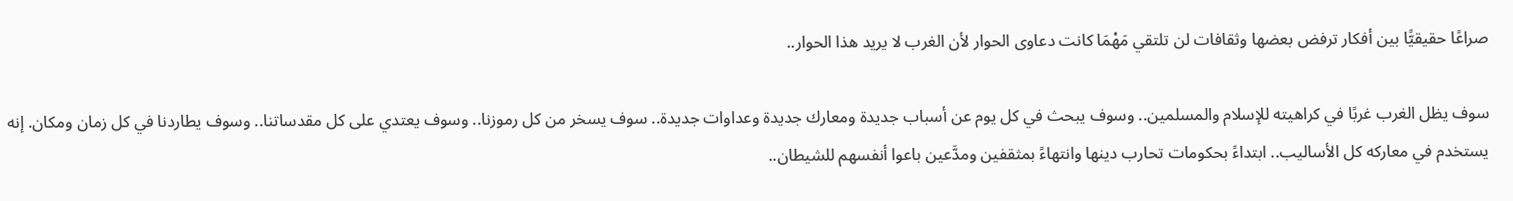صراعًا حقيقيًّا بين أفكار ترفض بعضها وثقافات لن تلتقي مَهْمَا كانت دعاوى الحوار لأن الغرب لا يريد هذا الحوار..

سوف يظل الغرب غربًا في كراهيته للإسلام والمسلمين.. وسوف يبحث في كل يوم عن أسباب جديدة ومعارك جديدة وعداوات جديدة.. سوف يسخر من كل رموزنا.. وسوف يعتدي على كل مقدساتنا.. وسوف يطاردنا في كل زمان ومكان. إنه يستخدم في معاركه كل الأساليب.. ابتداءً بحكومات تحارب دينها وانتهاءً بمثقفين ومدَّعين باعوا أنفسهم للشيطان..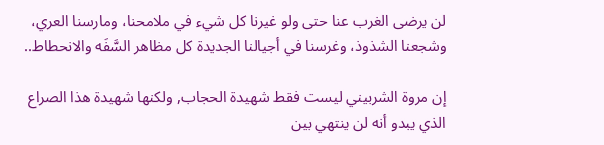لن يرضى الغرب عنا حتى ولو غيرنا كل شيء في ملامحنا، ومارسنا العري، وشجعنا الشذوذ، وغرسنا في أجيالنا الجديدة كل مظاهر السَّفَه والانحطاط..

إن مروة الشربيني ليست فقط شهيدة الحجاب, ولكنها شهيدة هذا الصراع الذي يبدو أنه لن ينتهي بين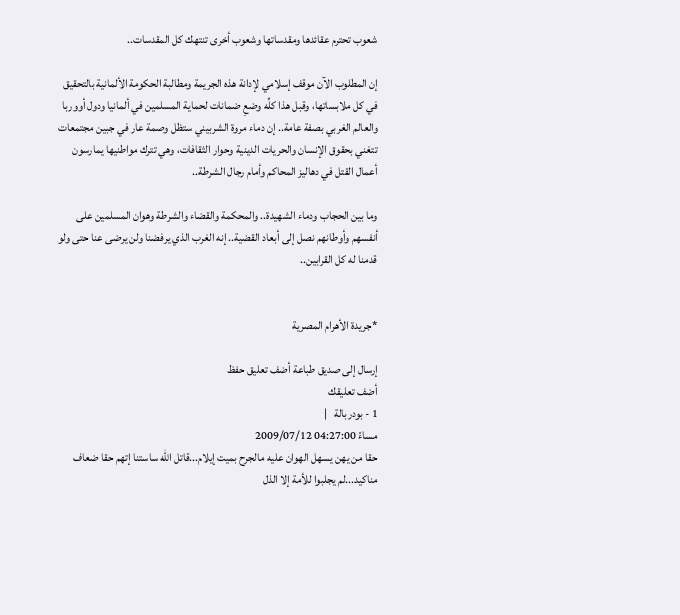شعوب تحترم عقائدها ومقدساتها وشعوب أخرى تنتهك كل المقدسات..

إن المطلوب الآن موقف إسلامي لإدانة هذه الجريمة ومطالبة الحكومة الألمانية بالتحقيق في كل ملابساتها، وقبل هذا كلِّه وضعِ ضمانات لحماية المسلمين في ألمانيا ودول أووربا والعالم الغربي بصفة عامة.. إن دماء مروة الشربيني ستظل وصمة عار في جبين مجتمعات تتغني بحقوق الإنسان والحريات الدينية وحوار الثقافات، وهي تترك مواطنيها يمارسون أعمال القتل في دهاليز المحاكم وأمام رجال الشرطة..

وما بين الحجاب ودماء الشهيدة.. والمحكمة والقضاء والشرطة وهوان المسلمين على أنفسهم وأوطانهم نصل إلى أبعاد القضية.. إنه الغرب الذي يرفضنا ولن يرضى عنا حتى ولو قدمنا له كل القرابين..


*جريدة الأهرام المصرية

إرسال إلى صديق طباعة أضف تعليق حفظ
أضف تعليقك
1 - بودربالة   |
مساءً 04:27:00 2009/07/12
حقا من يهن يسهل الهوان عليه مالجرح بميت إيلام...قاتل الله ساستنا إتهم حقا ضعاف مناكيد...لم يجلبوا للأمة إلا الذل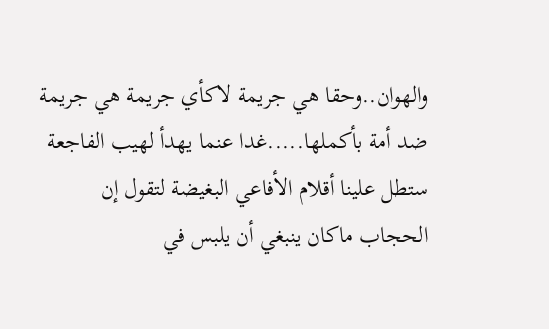والهوان..وحقا هي جريمة لاكأي جريمة هي جريمة ضد أمة بأكملها.....غدا عنما يهدأ لهيب الفاجعة ستطل علينا أقلام الأفاعي البغيضة لتقول إن الحجاب ماكان ينبغي أن يلبس في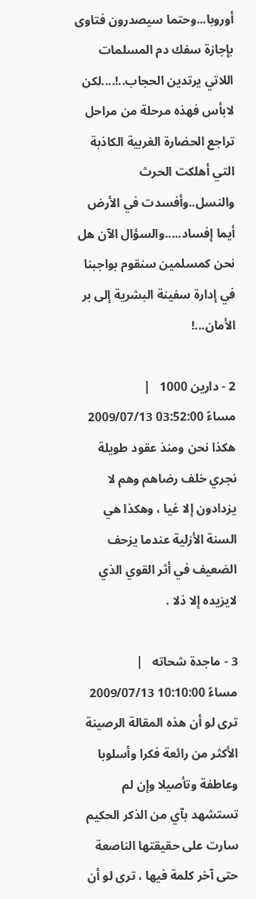أوروبا...وحتما سيصدرون فتاوى بإجازة سفك دم المسلمات اللاتي يرتدين الحجاب..!....لكن لابأس فهذه مرحلة من مراحل تراجع الحضارة الغربية الكاذبة التي أهلكت الحرث والنسل..وأفسدت في الأرض أيما إفساد.....والسؤال الآن هل نحن كمسلمين سنقوم بواجبنا في إدارة سفينة البشرية إلى بر الأمان...!

2 - دارين 1000   |
مساءً 03:52:00 2009/07/13
هكذا نحن ومنذ عقود طويلة نجري خلف رضاهم وهم لا يزدادون إلا غيا ، وهكذا هي السنة الأزلية عندما يزحف الضعيف في أثر القوي الذي لايزيده إلا ذلا .

3 - ماجدة شحاته   |
مساءً 10:10:00 2009/07/13
ترى لو أن هذه المقالة الرصينة الأكثر من رائعة فكرا وأسلوبا وعاطفة وتأصيلا وإن لم تستشهد بآي من الذكر الحكيم سارت على حقيقتها الناصعة حتى آخر كلمة فيها ، ترى لو أن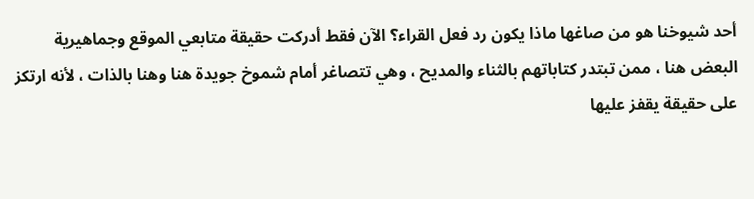أحد شيوخنا هو من صاغها ماذا يكون رد فعل القراء؟ الآن فقط أدركت حقيقة متابعي الموقع وجماهيرية البعض هنا ، ممن تبتدر كتاباتهم بالثناء والمديح ، وهي تتصاغر أمام شموخ جويدة هنا وهنا بالذات ، لأنه ارتكز على حقيقة يقفز عليها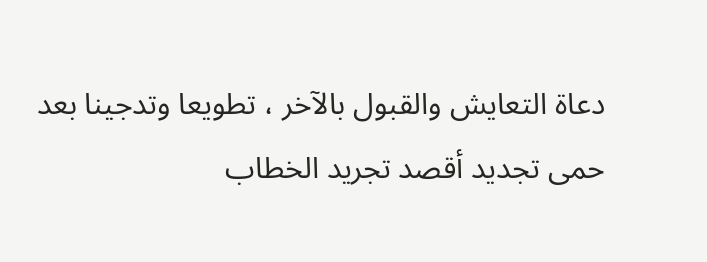دعاة التعايش والقبول بالآخر ، تطويعا وتدجينا بعد حمى تجديد أقصد تجريد الخطاب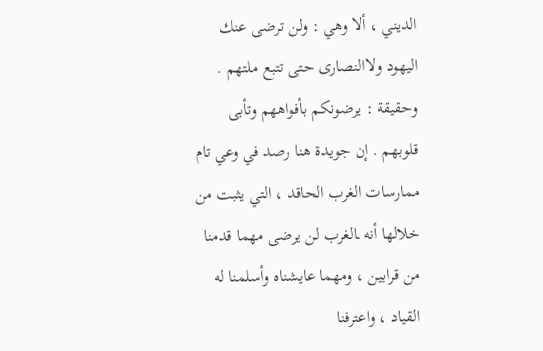الديني ، ألا وهي : ولن ترضى عنك اليهود ولاالنصارى حتى تتبع ملتهم . وحقيقة : يرضونكم بأفواههم وتأبى قلوبهم . إن جويدة هنا رصد في وعي تام ممارسات الغرب الحاقد ، التي يثبت من خلالها أنه ـالغرب لن يرضى مهما قدمنا من قرابين ، ومهما عايشناه وأسلمنا له القياد ، واعترفنا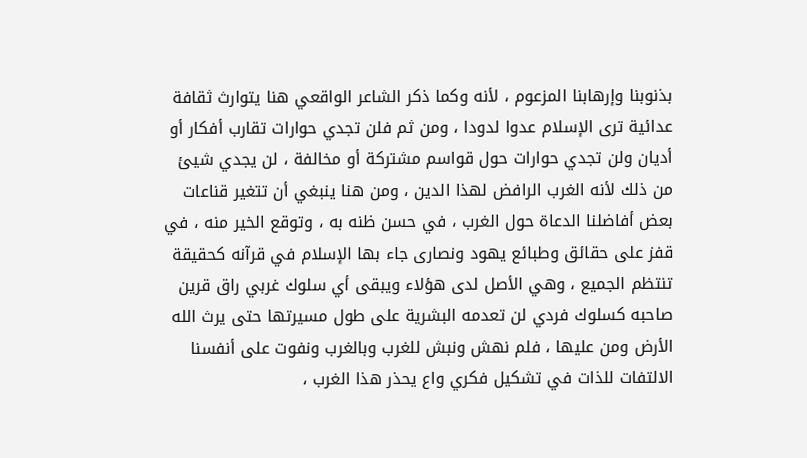بذنوبنا وإرهابنا المزعوم ، لأنه وكما ذكر الشاعر الواقعي هنا يتوارث ثقافة عدائية ترى الإسلام عدوا لدودا ، ومن ثم فلن تجدي حوارات تقارب أفكار أو أديان ولن تجدي حوارات حول قواسم مشتركة أو مخالفة ، لن يجدي شيئ من ذلك لأنه الغرب الرافض لهذا الدين ، ومن هنا ينبغي أن تتغير قناعات بعض أفاضلنا الدعاة حول الغرب ، في حسن ظنه به ، وتوقع الخير منه ، في قفز على حقائق وطبائع يهود ونصارى جاء بها الإسلام في قرآنه كحقيقة تنتظم الجميع ، وهي الأصل لدى هؤلاء ويبقى أي سلوك غربي راق قرين صاحبه كسلوك فردي لن تعدمه البشرية على طول مسيرتها حتى يرث الله الأرض ومن عليها ، فلم نهش ونبش للغرب وبالغرب ونفوت على أنفسنا الالتفات للذات في تشكيل فكري واع يحذر هذا الغرب ،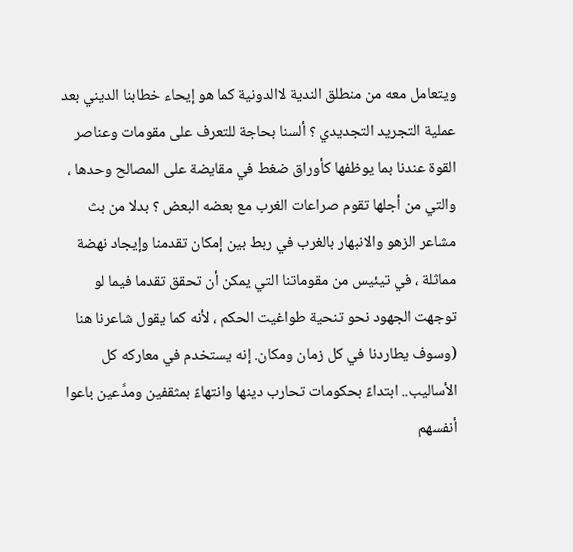ويتعامل معه من منطلق الندية لاالدونية كما هو إيحاء خطابنا الديني بعد عملية التجريد التجديدي ؟ ألسنا بحاجة للتعرف على مقومات وعناصر القوة عندنا بما يوظفها كأوراق ضغط في مقايضة على المصالح وحدها ، والتي من أجلها تقوم صراعات الغرب مع بعضه البعض ؟ بدلا من بث مشاعر الزهو والانبهار بالغرب في ربط بين إمكان تقدمنا وإيجاد نهضة مماثلة ، في تيئيس من مقوماتنا التي يمكن أن تحقق تقدما فيما لو توجهت الجهود نحو تنحية طواغيت الحكم ، لأنه كما يقول شاعرنا هنا (وسوف يطاردنا في كل زمان ومكان. إنه يستخدم في معاركه كل الأساليب.. ابتداءً بحكومات تحارب دينها وانتهاءً بمثقفين ومدَّعين باعوا أنفسهم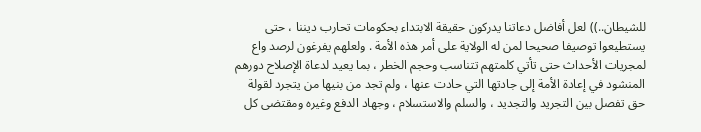للشيطان..)) لعل أفاضل دعاتنا يدركون حقيقة الابتداء بحكومات تحارب ديننا ، حتى يستطيعوا توصيفا صحيحا لمن له الولاية على أمر هذه الأمة . ولعلهم يفرغون لرصد واع لمجريات الأحداث حتى تأتي كلمتهم تتناسب وحجم الخطر ، بما يعيد لدعاة الإصلاح دورهم المنشود في إعادة الأمة إلى جادتها التي حادت عنها ، ولم تجد من بنيها من يتجرد لقولة حق تفصل بين التجريد والتجديد ، والسلم والاستسلام ، وجهاد الدفع وغيره ومقتضى كل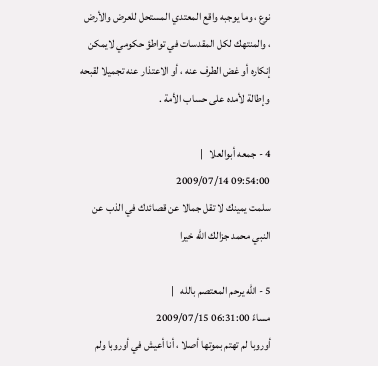نوع ، وما يوجبه واقع المعتدي المستحل للعرض والأرض ، والمنتهك لكل المقدسات في تواطؤ حكومي لايمكن إنكاره أو غض الطرف عنه ، أو الاعتذار عنه تجميلا لقبحه وإطالة لأمده على حساب الأمة .

4 - جمعه أبوالعلا   |
09:54:00 2009/07/14
سلمت يمينك لا تقل جمالا عن قصائدك في الذب عن النبي محمد جزالك الله خيرا

5 - الله يرحم المعتصم بالله   |
مساءً 06:31:00 2009/07/15
أوروبا لم تهتم بموتها أصلا ، أنا أعيش في أوروبا ولم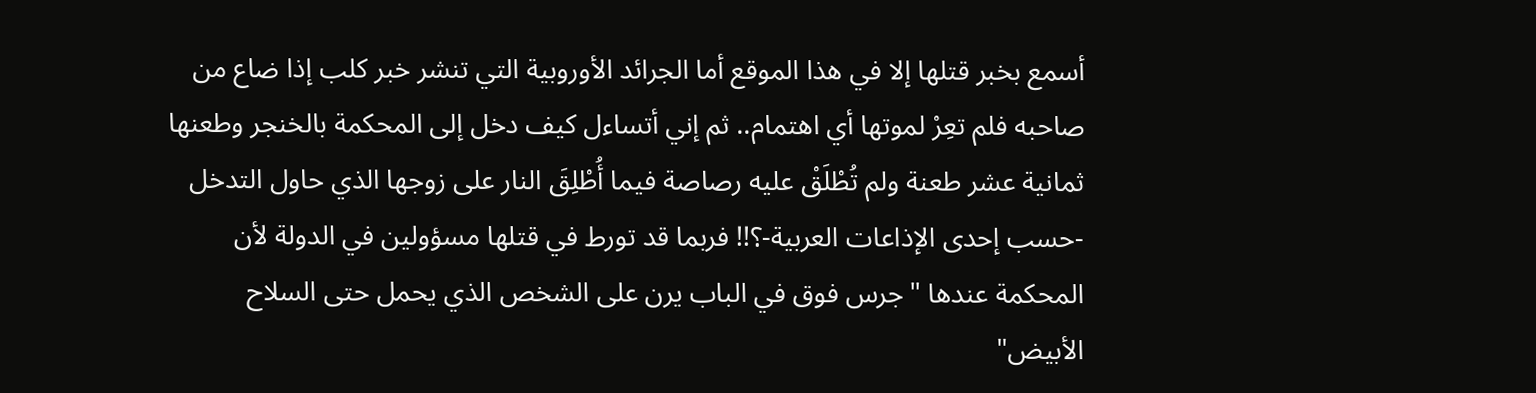أسمع بخبر قتلها إلا في هذا الموقع أما الجرائد الأوروبية التي تنشر خبر كلب إذا ضاع من صاحبه فلم تعِرْ لموتها أي اهتمام.. ثم إني أتساءل كيف دخل إلى المحكمة بالخنجر وطعنها ثمانية عشر طعنة ولم تُطْلَقْ عليه رصاصة فيما أُطْلِقَ النار على زوجها الذي حاول التدخل -حسب إحدى الإذاعات العربية-؟!! فربما قد تورط في قتلها مسؤولين في الدولة لأن المحكمة عندها "جرس فوق في الباب يرن على الشخص الذي يحمل حتى السلاح الأبيض"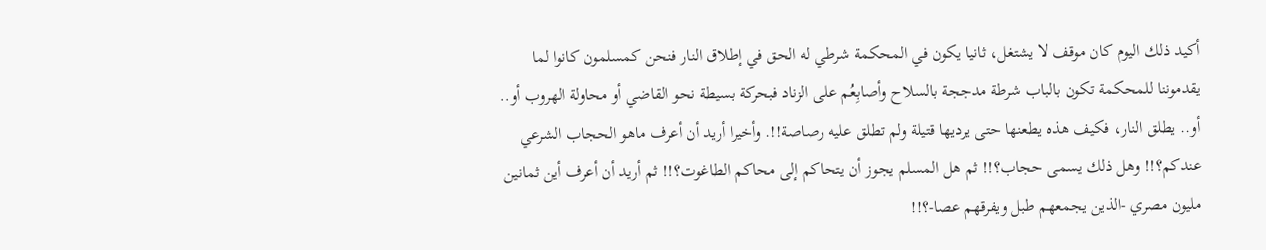أكيد ذلك اليوم كان موقف لا يشتغل، ثانيا يكون في المحكمة شرطي له الحق في إطلاق النار فنحن كمسلمون كانوا لما يقدموننا للمحكمة تكون بالباب شرطة مدججة بالسلاح وأصابِعُم على الزناد فبحركة بسيطة نحو القاضي أو محاولة الهروب أو.. أو.. يطلق النار، فكيف هذه يطعنها حتى يرديها قتيلة ولم تطلق عليه رصاصة!!. وأخيرا أريد أن أعرف ماهو الحجاب الشرعي عندكم؟!! وهل ذلك يسمى حجاب؟!! ثم هل المسلم يجوز أن يتحاكم إلى محاكم الطاغوت؟!! ثم أريد أن أعرف أين ثمانين مليون مصري -الذين يجمعهم طبل ويفرقهم عصا-؟!!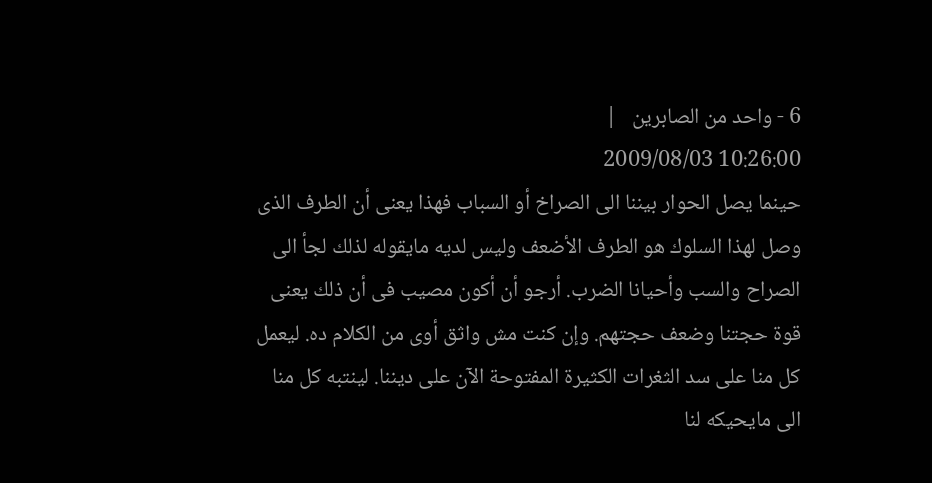6 - واحد من الصابرين   |
10:26:00 2009/08/03
حينما يصل الحوار بيننا الى الصراخ أو السباب فهذا يعنى أن الطرف الذى وصل لهذا السلوك هو الطرف الأضعف وليس لديه مايقوله لذلك لجأ الى الصراح والسب وأحيانا الضرب. أرجو أن أكون مصيب فى أن ذلك يعنى قوة حجتنا وضعف حجتهم. وإن كنت مش واثق أوى من الكلام ده. ليعمل كل منا على سد الثغرات الكثيرة المفتوحة الآن على ديننا. لينتبه كل منا الى مايحيكه لنا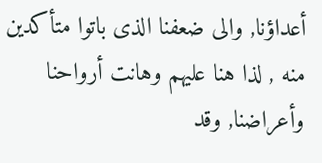أعداؤنا, والى ضعفنا الذى باتوا متأكدين منه , لذا هنا عليهم وهانت أرواحنا وأعراضنا, وقد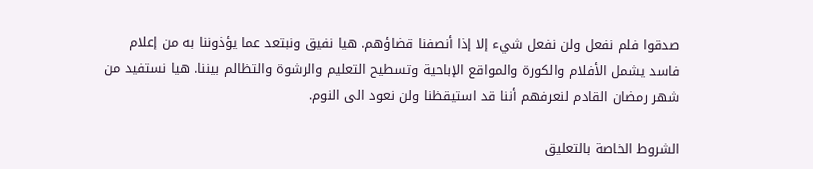صدقوا فلم نفعل ولن نفعل شيء إلا إذا أنصفنا قضاؤهم. هيا نفيق ونبتعد عما يؤذوننا به من إعلام فاسد يشمل الأفلام والكورة والمواقع الإباحية وتسطيح التعليم والرشوة والتظالم بيننا. هيا نستفيد من شهر رمضان القادم لنعرفهم أننا قد استيقظنا ولن نعود الى النوم.

الشروط الخاصة بالتعليق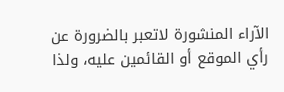الآراء المنشورة لاتعبر بالضرورة عن رأي الموقع أو القائمين عليه، ولذا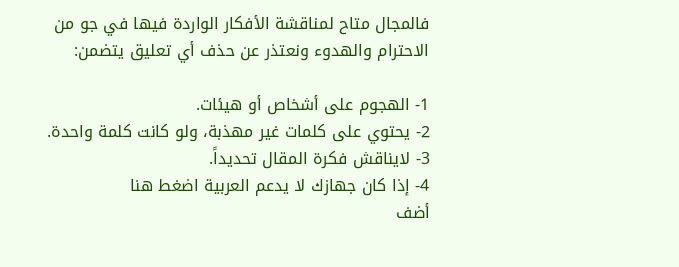فالمجال متاح لمناقشة الأفكار الواردة فيها في جو من الاحترام والهدوء ونعتذر عن حذف أي تعليق يتضمن:

1- الهجوم على أشخاص أو هيئات.
2- يحتوي على كلمات غير مهذبة، ولو كانت كلمة واحدة.
3- لايناقش فكرة المقال تحديداً.
4- إذا كان جهازك لا يدعم العربية اضغط هنا
أضف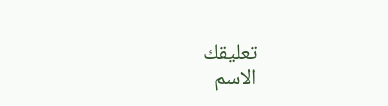تعليقك
الاسم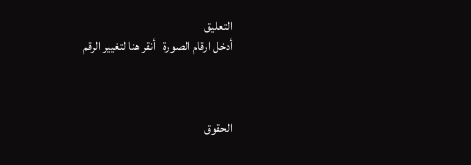التعليق
أدخل ارقام الصورة   أنقر هنا لتغيير الرقم



الحقوق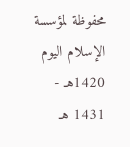محفوظة لمؤسسة الإسلام اليوم 1420هـ - 1431 هـ